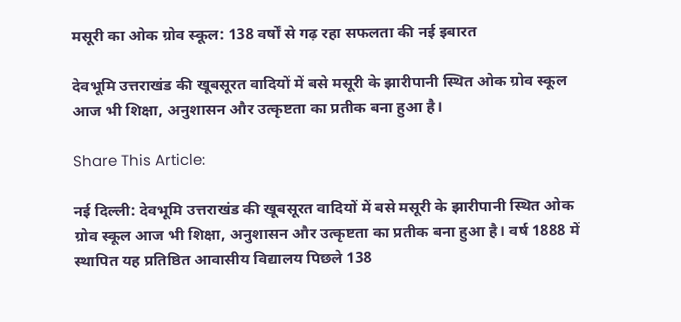मसूरी का ओक ग्रोव स्कूल: 138 वर्षों से गढ़ रहा सफलता की नई इबारत

देवभूमि उत्तराखंड की खूबसूरत वादियों में बसे मसूरी के झारीपानी स्थित ओक ग्रोव स्कूल आज भी शिक्षा, अनुशासन और उत्कृष्टता का प्रतीक बना हुआ है।

Share This Article:

नई दिल्ली: देवभूमि उत्तराखंड की खूबसूरत वादियों में बसे मसूरी के झारीपानी स्थित ओक ग्रोव स्कूल आज भी शिक्षा, अनुशासन और उत्कृष्टता का प्रतीक बना हुआ है। वर्ष 1888 में स्थापित यह प्रतिष्ठित आवासीय विद्यालय पिछले 138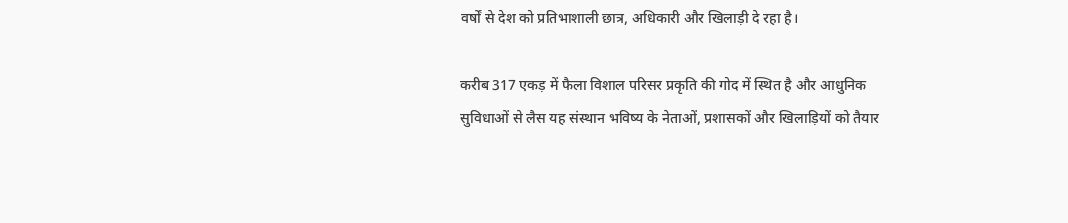वर्षों से देश को प्रतिभाशाली छात्र, अधिकारी और खिलाड़ी दे रहा है।

करीब 317 एकड़ में फैला विशाल परिसर प्रकृति की गोद में स्थित है और आधुनिक सुविधाओं से लैस यह संस्थान भविष्य के नेताओं, प्रशासकों और खिलाड़ियों को तैयार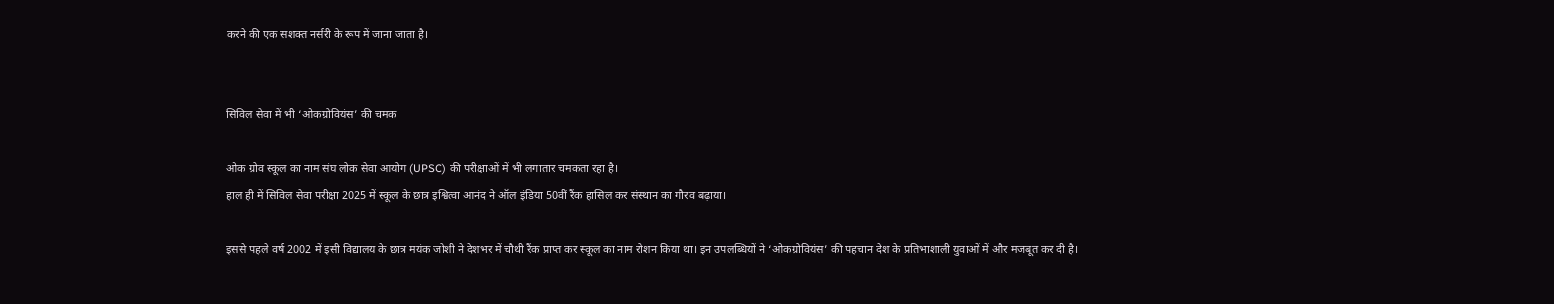करने की एक सशक्त नर्सरी के रूप में जाना जाता है।


सिविल सेवा में भी ‘ओकग्रोवियंस’ की चमक

ओक ग्रोव स्कूल का नाम संघ लोक सेवा आयोग (UPSC) की परीक्षाओं में भी लगातार चमकता रहा है।
हाल ही में सिविल सेवा परीक्षा 2025 में स्कूल के छात्र इश्वित्वा आनंद ने ऑल इंडिया 50वीं रैंक हासिल कर संस्थान का गौरव बढ़ाया।

इससे पहले वर्ष 2002 में इसी विद्यालय के छात्र मयंक जोशी ने देशभर में चौथी रैंक प्राप्त कर स्कूल का नाम रोशन किया था। इन उपलब्धियों ने ‘ओकग्रोवियंस’ की पहचान देश के प्रतिभाशाली युवाओं में और मजबूत कर दी है।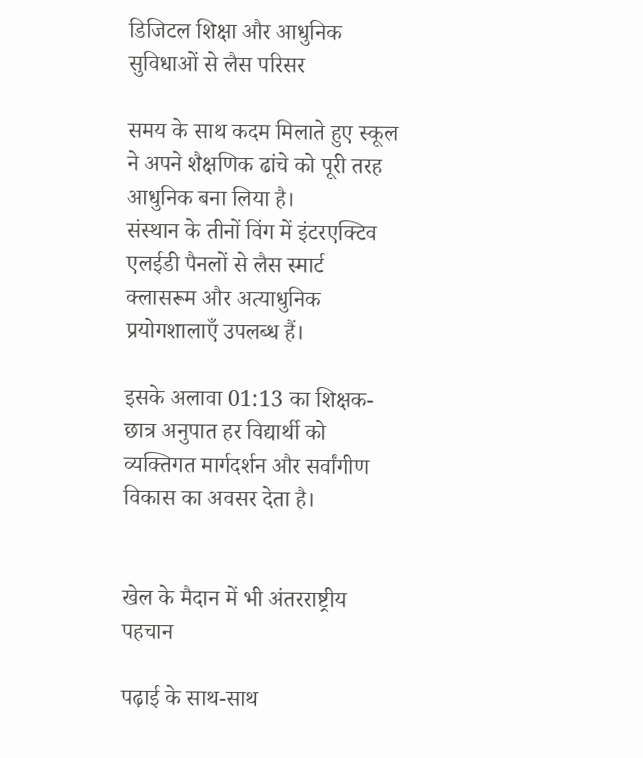डिजिटल शिक्षा और आधुनिक सुविधाओं से लैस परिसर

समय के साथ कदम मिलाते हुए स्कूल ने अपने शैक्षणिक ढांचे को पूरी तरह आधुनिक बना लिया है।
संस्थान के तीनों विंग में इंटरएक्टिव एलईडी पैनलों से लैस स्मार्ट क्लासरूम और अत्याधुनिक प्रयोगशालाएँ उपलब्ध हैं।

इसके अलावा 01:13 का शिक्षक-छात्र अनुपात हर विद्यार्थी को व्यक्तिगत मार्गदर्शन और सर्वांगीण विकास का अवसर देता है।


खेल के मैदान में भी अंतरराष्ट्रीय पहचान

पढ़ाई के साथ-साथ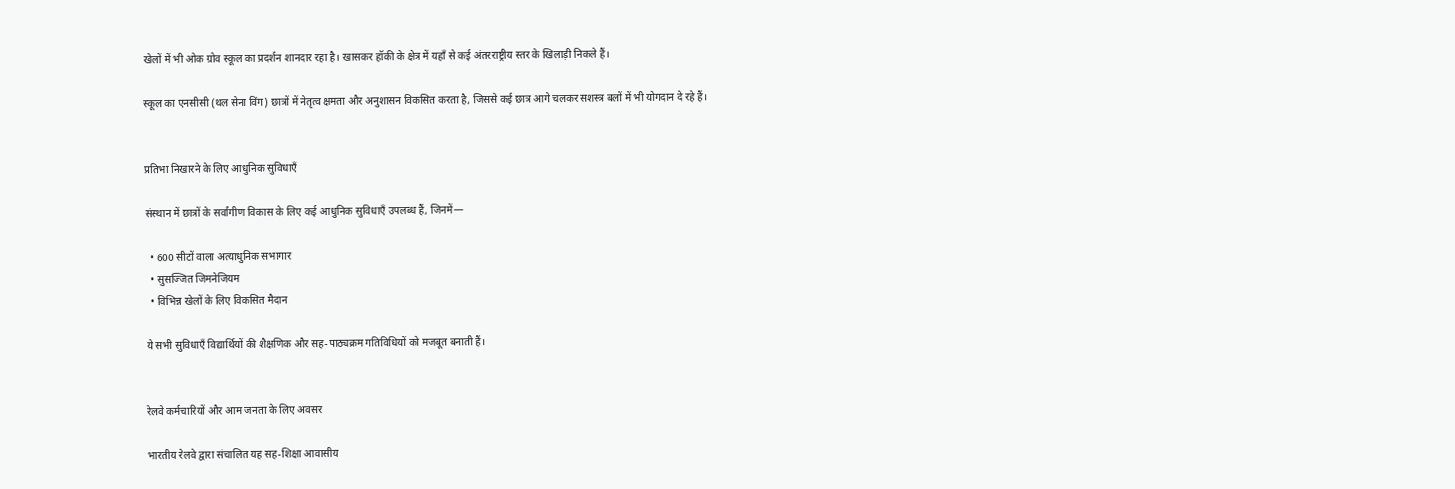खेलों में भी ओक ग्रोव स्कूल का प्रदर्शन शानदार रहा है। खासकर हॉकी के क्षेत्र में यहाँ से कई अंतरराष्ट्रीय स्तर के खिलाड़ी निकले हैं।

स्कूल का एनसीसी (थल सेना विंग) छात्रों में नेतृत्व क्षमता और अनुशासन विकसित करता है, जिससे कई छात्र आगे चलकर सशस्त्र बलों में भी योगदान दे रहे हैं।


प्रतिभा निखारने के लिए आधुनिक सुविधाएँ

संस्थान में छात्रों के सर्वांगीण विकास के लिए कई आधुनिक सुविधाएँ उपलब्ध हैं, जिनमें—

  • 600 सीटों वाला अत्याधुनिक सभागार
  • सुसज्जित जिमनेजियम
  • विभिन्न खेलों के लिए विकसित मैदान

ये सभी सुविधाएँ विद्यार्थियों की शैक्षणिक और सह-पाठ्यक्रम गतिविधियों को मजबूत बनाती हैं।


रेलवे कर्मचारियों और आम जनता के लिए अवसर

भारतीय रेलवे द्वारा संचालित यह सह-शिक्षा आवासीय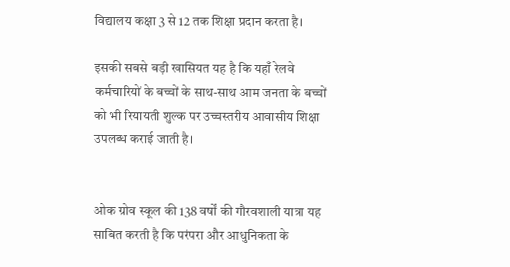विद्यालय कक्षा 3 से 12 तक शिक्षा प्रदान करता है।

इसकी सबसे बड़ी खासियत यह है कि यहाँ रेलवे कर्मचारियों के बच्चों के साथ-साथ आम जनता के बच्चों को भी रियायती शुल्क पर उच्चस्तरीय आवासीय शिक्षा उपलब्ध कराई जाती है।


ओक ग्रोव स्कूल की 138 वर्षों की गौरवशाली यात्रा यह साबित करती है कि परंपरा और आधुनिकता के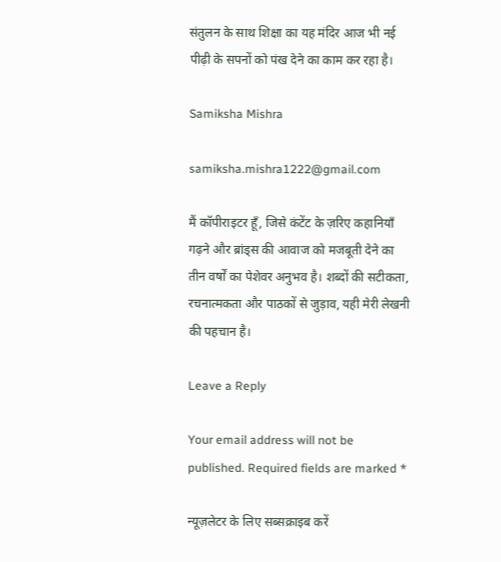संतुलन के साथ शिक्षा का यह मंदिर आज भी नई पीढ़ी के सपनों को पंख देने का काम कर रहा है।

Samiksha Mishra

samiksha.mishra1222@gmail.com

मैं कॉपीराइटर हूँ, जिसे कंटेंट के ज़रिए कहानियाँ गढ़ने और ब्रांड्स की आवाज को मजबूती देने का तीन वर्षों का पेशेवर अनुभव है। शब्दों की सटीकता, रचनात्मकता और पाठकों से जुड़ाव, यही मेरी लेखनी की पहचान है।

Leave a Reply

Your email address will not be published. Required fields are marked *

न्यूज़लेटर के लिए सब्सक्राइब करें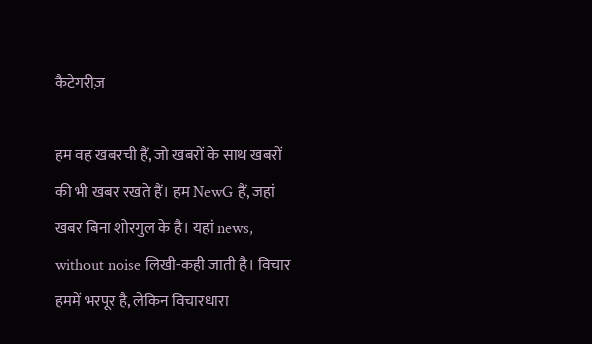कैटेगरीज़

हम वह खबरची हैं, जो खबरों के साथ खबरों की भी खबर रखते हैं। हम NewG हैं, जहां खबर बिना शोरगुल के है। यहां news, without noise लिखी-कही जाती है। विचार हममें भरपूर है, लेकिन विचारधारा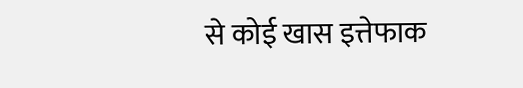से कोई खास इत्तेफाक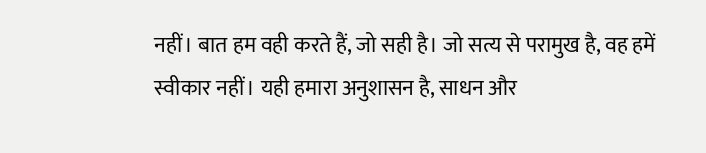नहीं। बात हम वही करते हैं, जो सही है। जो सत्य से परामुख है, वह हमें स्वीकार नहीं। यही हमारा अनुशासन है, साधन और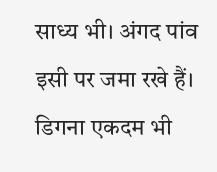साध्य भी। अंगद पांव इसी पर जमा रखे हैं। डिगना एकदम भी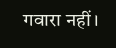गवारा नहीं।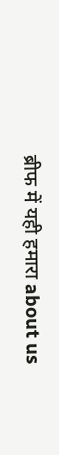ब्रीफ में यही हमारा about us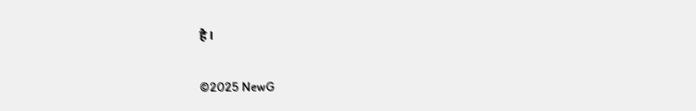है।

©2025 NewG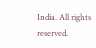India. All rights reserved.